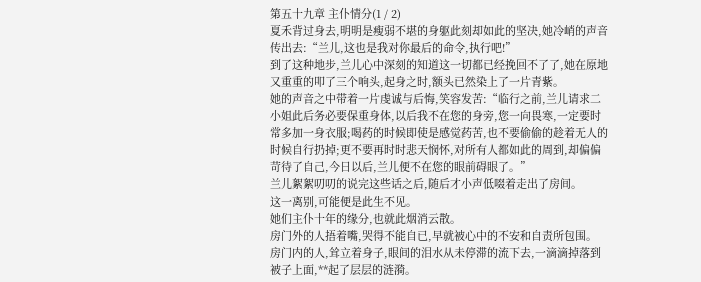第五十九章 主仆情分(1 / 2)
夏禾背过身去,明明是瘦弱不堪的身躯此刻却如此的坚决,她冷峭的声音传出去:“兰儿,这也是我对你最后的命令,执行吧!”
到了这种地步,兰儿心中深刻的知道这一切都已经挽回不了了,她在原地又重重的叩了三个响头,起身之时,额头已然染上了一片青紫。
她的声音之中带着一片虔诚与后悔,笑容发苦:“临行之前,兰儿请求二小姐此后务必要保重身体,以后我不在您的身旁,您一向畏寒,一定要时常多加一身衣服;喝药的时候即使是感觉药苦,也不要偷偷的趁着无人的时候自行扔掉;更不要再时时悲天悯怀,对所有人都如此的周到,却偏偏苛待了自己,今日以后,兰儿便不在您的眼前碍眼了。”
兰儿絮絮叨叨的说完这些话之后,随后才小声低啜着走出了房间。
这一离别,可能便是此生不见。
她们主仆十年的缘分,也就此烟消云散。
房门外的人捂着嘴,哭得不能自已,早就被心中的不安和自责所包围。
房门内的人,耸立着身子,眼间的泪水从未停滞的流下去,一滴滴掉落到被子上面,**起了层层的涟漪。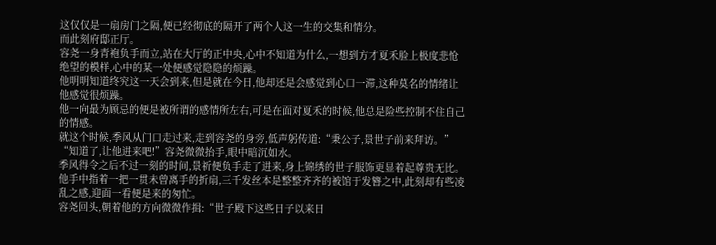这仅仅是一扇房门之隔,便已经彻底的隔开了两个人这一生的交集和情分。
而此刻府邸正厅。
容尧一身青袍负手而立,站在大厅的正中央,心中不知道为什么,一想到方才夏禾脸上极度悲怆绝望的模样,心中的某一处便感觉隐隐的烦躁。
他明明知道终究这一天会到来,但是就在今日,他却还是会感觉到心口一滞,这种莫名的情绪让他感觉很烦躁。
他一向最为顾忌的便是被所谓的感情所左右,可是在面对夏禾的时候,他总是险些控制不住自己的情感。
就这个时候,季风从门口走过来,走到容尧的身旁,低声躬传道:“秉公子,景世子前来拜访。”
“知道了,让他进来吧!”容尧微微抬手,眼中暗沉如水。
季风得令之后不过一刻的时间,景祈便负手走了进来,身上锦绣的世子服饰更显着起尊贵无比。
他手中指着一把一贯未曾离手的折扇,三千发丝本是整整齐齐的被馆于发簪之中,此刻却有些凌乱之感,迎面一看便是来的匆忙。
容尧回头,朝着他的方向微微作揖:“世子殿下这些日子以来日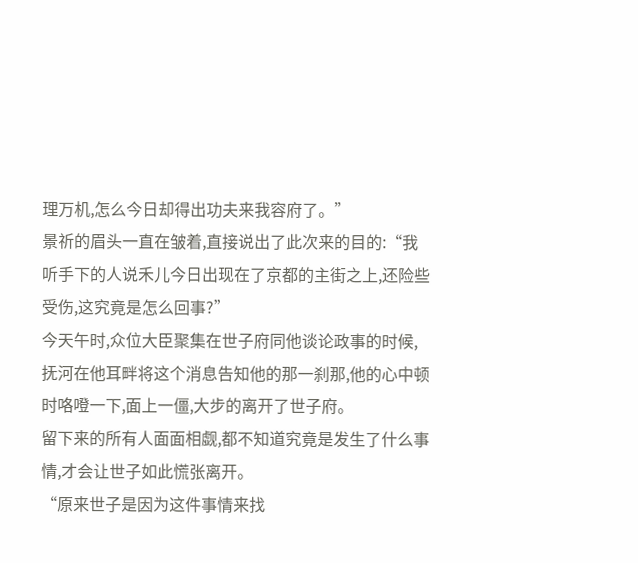理万机,怎么今日却得出功夫来我容府了。”
景祈的眉头一直在皱着,直接说出了此次来的目的:“我听手下的人说禾儿今日出现在了京都的主街之上,还险些受伤,这究竟是怎么回事?”
今天午时,众位大臣聚集在世子府同他谈论政事的时候,抚河在他耳畔将这个消息告知他的那一刹那,他的心中顿时咯噔一下,面上一僵,大步的离开了世子府。
留下来的所有人面面相觑,都不知道究竟是发生了什么事情,才会让世子如此慌张离开。
“原来世子是因为这件事情来找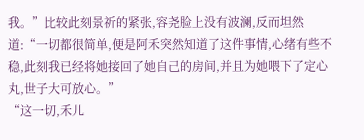我。”比较此刻景祈的紧张,容尧脸上没有波澜,反而坦然道:“一切都很简单,便是阿禾突然知道了这件事情,心绪有些不稳,此刻我已经将她接回了她自己的房间,并且为她喂下了定心丸,世子大可放心。”
“这一切,禾儿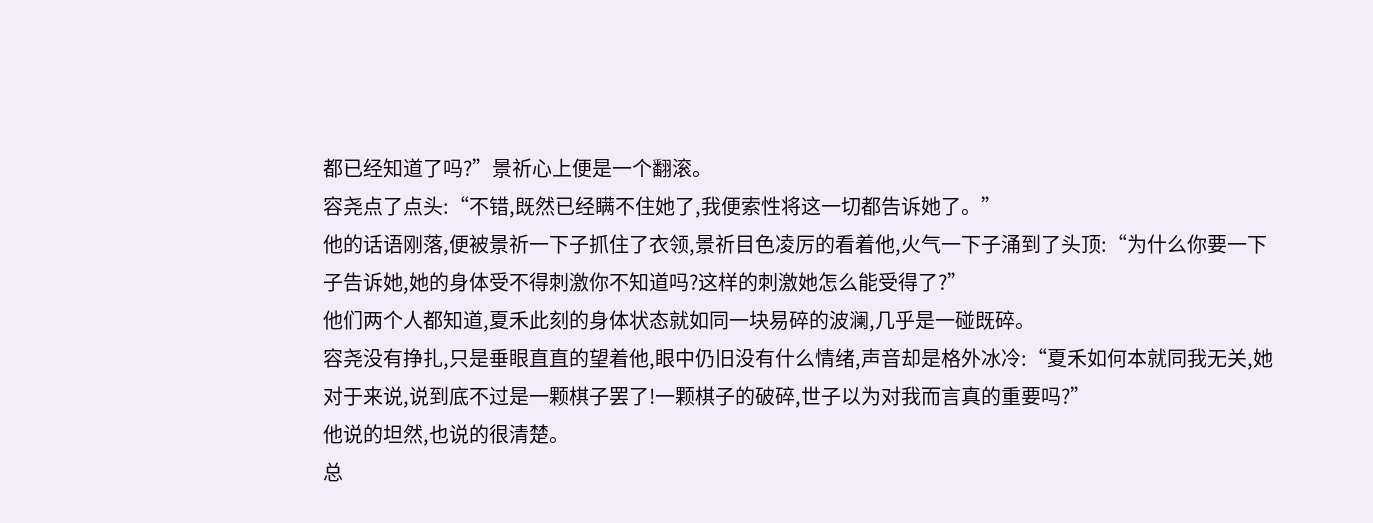都已经知道了吗?”景祈心上便是一个翻滚。
容尧点了点头:“不错,既然已经瞒不住她了,我便索性将这一切都告诉她了。”
他的话语刚落,便被景祈一下子抓住了衣领,景祈目色凌厉的看着他,火气一下子涌到了头顶:“为什么你要一下子告诉她,她的身体受不得刺激你不知道吗?这样的刺激她怎么能受得了?”
他们两个人都知道,夏禾此刻的身体状态就如同一块易碎的波澜,几乎是一碰既碎。
容尧没有挣扎,只是垂眼直直的望着他,眼中仍旧没有什么情绪,声音却是格外冰冷:“夏禾如何本就同我无关,她对于来说,说到底不过是一颗棋子罢了!一颗棋子的破碎,世子以为对我而言真的重要吗?”
他说的坦然,也说的很清楚。
总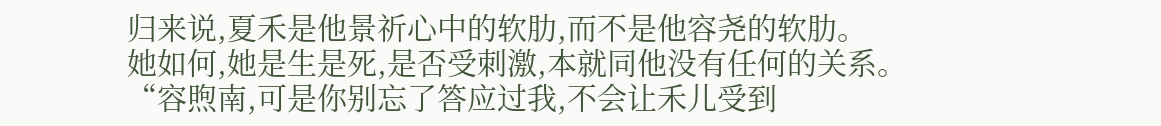归来说,夏禾是他景祈心中的软肋,而不是他容尧的软肋。
她如何,她是生是死,是否受刺激,本就同他没有任何的关系。
“容煦南,可是你别忘了答应过我,不会让禾儿受到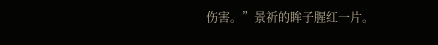伤害。”景祈的眸子腥红一片。